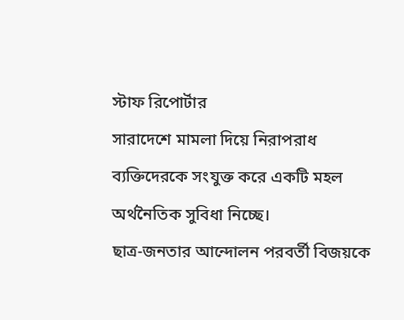স্টাফ রিপোর্টার
সারাদেশে মামলা দিয়ে নিরাপরাধ ব্যক্তিদেরকে সংযুক্ত করে একটি মহল অর্থনৈতিক সুবিধা নিচ্ছে।
ছাত্র-জনতার আন্দোলন পরবর্তী বিজয়কে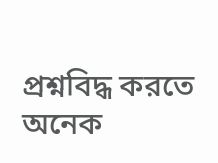প্রশ্নবিদ্ধ করতে অনেক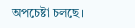অপচেষ্টা চলছে।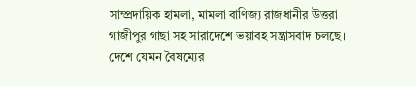সাম্প্রদায়িক হামলা, মামলা বাণিজ্য রাজধানীর উত্তরা গাজীপুর গাছা সহ সারাদেশে ভয়াবহ সন্ত্রাসবাদ চলছে। দেশে যেমন বৈষম্যের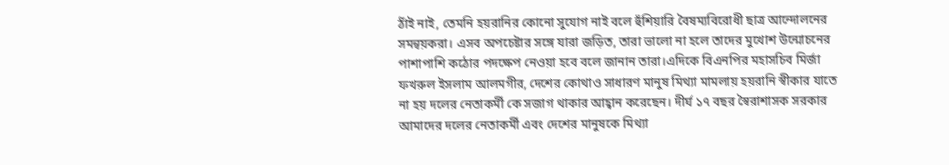ঠাঁই নাই, তেমনি হয়রানির কোনো সুযোগ নাই বলে হুঁশিয়ারি বৈষম্যবিরোধী ছাত্র আন্দোলনের সমন্বয়করা। এসব অপচেষ্টার সঙ্গে যারা জড়িত, তারা ভালো না হলে তাদের মুখোশ উন্মোচনের পাশাপাশি কঠোর পদক্ষেপ নেওয়া হবে বলে জানান তারা।এদিকে বিএনপির মহাসচিব মির্জা ফখরুল ইসলাম আলমগীর, দেশের কোথাও সাধারণ মানুষ মিথ্যা মামলায় হয়রানি স্বীকার যাতে না হয় দলের নেতাকর্মী কে সজাগ থাকার আহ্বান করেছেন। দীর্ঘ ১৭ বছর স্বৈরাশাসক সরকার আমাদের দলের নেতাকর্মী এবং দেশের মানুষকে মিথ্যা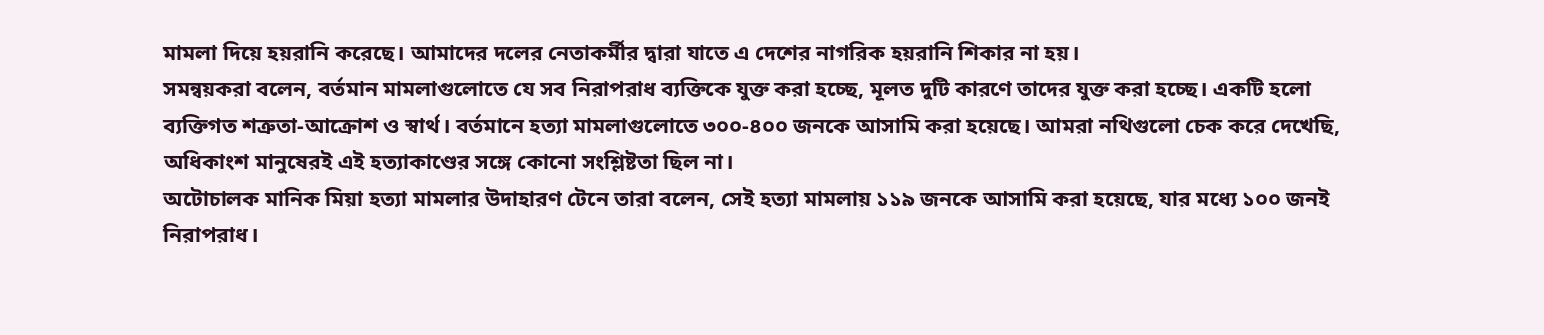মামলা দিয়ে হয়রানি করেছে। আমাদের দলের নেতাকর্মীর দ্বারা যাতে এ দেশের নাগরিক হয়রানি শিকার না হয়।
সমন্বয়করা বলেন, বর্তমান মামলাগুলোতে যে সব নিরাপরাধ ব্যক্তিকে যুক্ত করা হচ্ছে, মূলত দুটি কারণে তাদের যুক্ত করা হচ্ছে। একটি হলো ব্যক্তিগত শত্রুতা-আক্রোশ ও স্বার্থ। বর্তমানে হত্যা মামলাগুলোতে ৩০০-৪০০ জনকে আসামি করা হয়েছে। আমরা নথিগুলো চেক করে দেখেছি, অধিকাংশ মানুষেরই এই হত্যাকাণ্ডের সঙ্গে কোনো সংশ্লিষ্টতা ছিল না।
অটোচালক মানিক মিয়া হত্যা মামলার উদাহারণ টেনে তারা বলেন, সেই হত্যা মামলায় ১১৯ জনকে আসামি করা হয়েছে, যার মধ্যে ১০০ জনই নিরাপরাধ।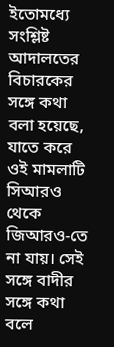ইতোমধ্যে সংশ্লিষ্ট আদালতের বিচারকের সঙ্গে কথা বলা হয়েছে, যাতে করে ওই মামলাটি সিআরও থেকে জিআরও-তে না যায়। সেই সঙ্গে বাদীর সঙ্গে কথা বলে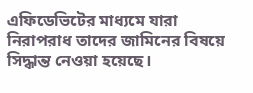এফিডেভিটের মাধ্যমে যারা নিরাপরাধ তাদের জামিনের বিষয়ে সিদ্ধান্ত নেওয়া হয়েছে।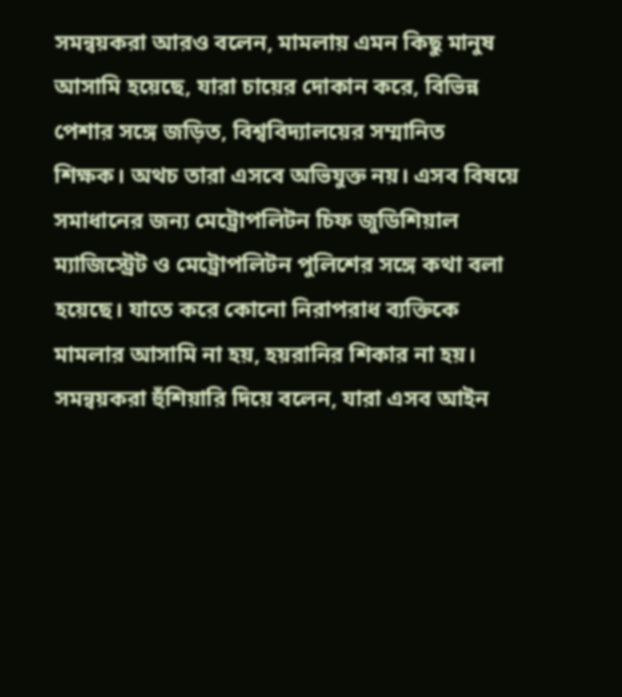সমন্বয়করা আরও বলেন, মামলায় এমন কিছু মানুষ আসামি হয়েছে, যারা চায়ের দোকান করে, বিভিন্ন পেশার সঙ্গে জড়িত, বিশ্ববিদ্যালয়ের সম্মানিত শিক্ষক। অথচ তারা এসবে অভিযুক্ত নয়। এসব বিষয়ে সমাধানের জন্য মেট্রোপলিটন চিফ জুডিশিয়াল ম্যাজিস্ট্রেট ও মেট্রোপলিটন পুলিশের সঙ্গে কথা বলা হয়েছে। যাতে করে কোনো নিরাপরাধ ব্যক্তিকে মামলার আসামি না হয়, হয়রানির শিকার না হয়।
সমন্বয়করা হুঁশিয়ারি দিয়ে বলেন, যারা এসব আইন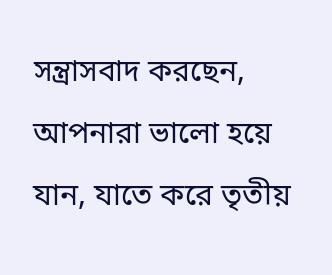সন্ত্রাসবাদ করছেন, আপনারা ভালো হয়ে যান, যাতে করে তৃতীয়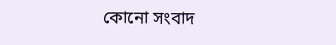কোনো সংবাদ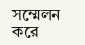সম্মেলন করে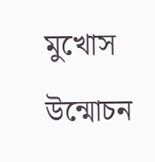মুখোস উন্মোচন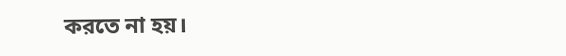করতে না হয়।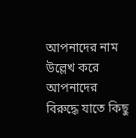আপনাদের নাম উল্লেখ করে আপনাদের বিরুদ্ধে যাতে কিছু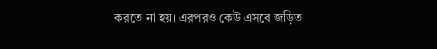করতে না হয়। এরপরও কেউ এসবে জড়িত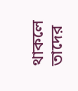থাকলে তাদের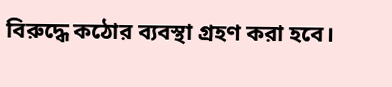বিরুদ্ধে কঠোর ব্যবস্থা গ্রহণ করা হবে।